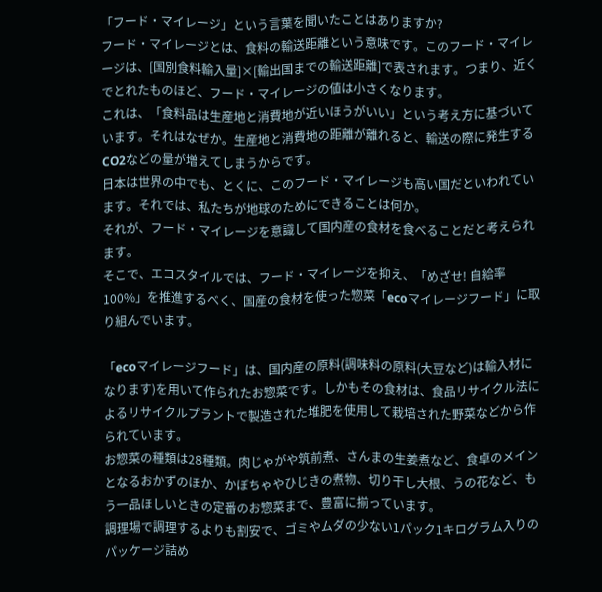「フード・マイレージ」という言葉を聞いたことはありますか?
フード・マイレージとは、食料の輸送距離という意味です。このフード・マイレージは、[国別食料輸入量]×[輸出国までの輸送距離]で表されます。つまり、近くでとれたものほど、フード・マイレージの値は小さくなります。
これは、「食料品は生産地と消費地が近いほうがいい」という考え方に基づいています。それはなぜか。生産地と消費地の距離が離れると、輸送の際に発生するCO2などの量が増えてしまうからです。
日本は世界の中でも、とくに、このフード・マイレージも高い国だといわれています。それでは、私たちが地球のためにできることは何か。
それが、フード・マイレージを意識して国内産の食材を食べることだと考えられます。
そこで、エコスタイルでは、フード・マイレージを抑え、「めざせ! 自給率100%」を推進するべく、国産の食材を使った惣菜「ecoマイレージフード」に取り組んでいます。

「ecoマイレージフード」は、国内産の原料(調味料の原料(大豆など)は輸入材になります)を用いて作られたお惣菜です。しかもその食材は、食品リサイクル法によるリサイクルプラントで製造された堆肥を使用して栽培された野菜などから作られています。
お惣菜の種類は28種類。肉じゃがや筑前煮、さんまの生姜煮など、食卓のメインとなるおかずのほか、かぼちゃやひじきの煮物、切り干し大根、うの花など、もう一品ほしいときの定番のお惣菜まで、豊富に揃っています。
調理場で調理するよりも割安で、ゴミやムダの少ない1パック1キログラム入りのパッケージ詰め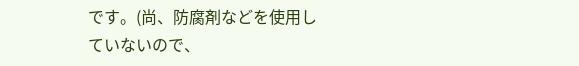です。(尚、防腐剤などを使用していないので、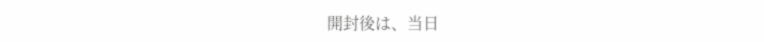開封後は、当日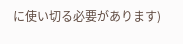に使い切る必要があります)